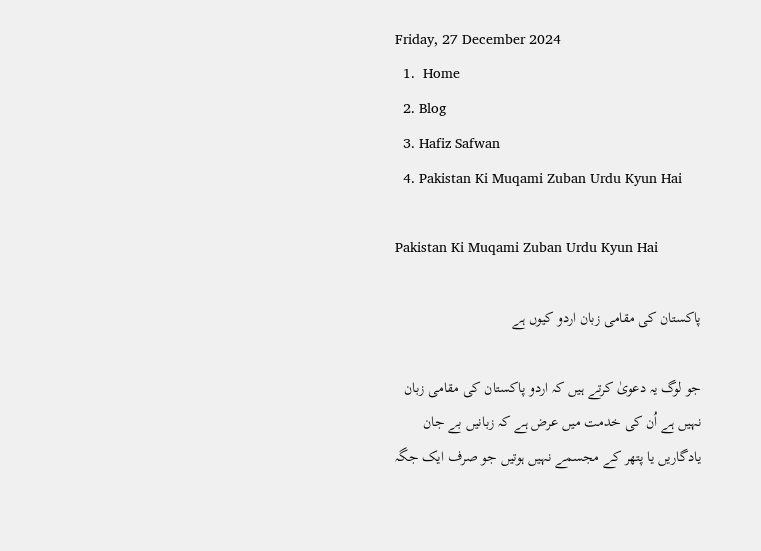Friday, 27 December 2024
  1.  Home
  2. Blog
  3. Hafiz Safwan
  4. Pakistan Ki Muqami Zuban Urdu Kyun Hai

Pakistan Ki Muqami Zuban Urdu Kyun Hai

پاکستان کی مقامی زبان اردو کیوں ہے

جو لوگ یہ دعویٰ کرتے ہیں کہ اردو پاکستان کی مقامی زبان نہیں ہے اُن کی خدمت میں عرض ہے کہ زبانیں بے جان یادگاریں یا پتھر کے مجسمے نہیں ہوتیں جو صرف ایک جگہ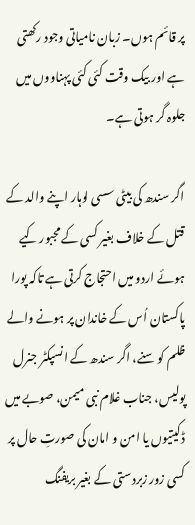پر قائم ہوں۔ زبان نامیاتی وجود رکھتی ہے اور بیک وقت کئی کئی پہناووں میں جلوہ گر ہوتی ہے۔

اگر سندھ کی بیٹی سسی لوہار اپنے والد کے قتل کے خلاف بغیر کسی کے مجبور کیے ہوئے اردو میں احتجاج کرتی ہے تاکہ پورا پاکستان اُس کے خاندان پر ہونے والے ظلم کو سنے، اگر سندھ کے انسپکٹر جنرل پولیس، جناب غلام نبی میمن، صوبے میں ڈکیتیوں یا امن و امان کی صورتِ حال پر کسی زور زبردستی کے بغیر بریفنگ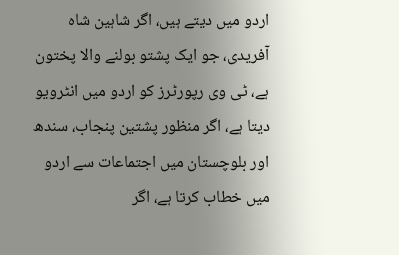اردو میں دیتے ہیں، اگر شاہین شاہ آفریدی، جو ایک پشتو بولنے والا پختون ہے، ٹی وی رپورٹرز کو اردو میں انٹرویو دیتا ہے، اگر منظور پشتین پنجاب، سندھ اور بلوچستان میں اجتماعات سے اردو میں خطاب کرتا ہے، اگر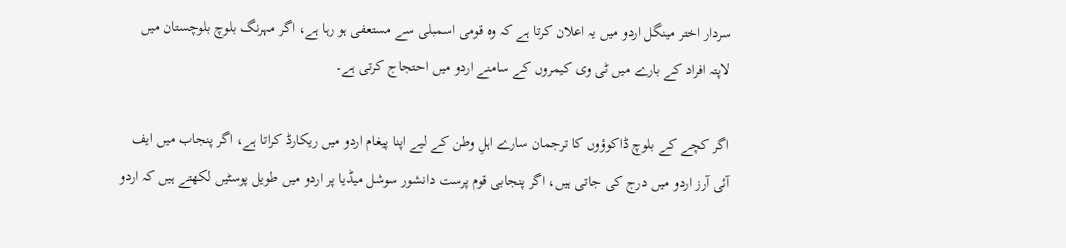سردار اختر مینگل اردو میں یہ اعلان کرتا ہے کہ وہ قومی اسمبلی سے مستعفی ہو رہا ہے، اگر مہرنگ بلوچ بلوچستان میں لاپتہ افراد کے بارے میں ٹی وی کیمروں کے سامنے اردو میں احتجاج کرتی ہے۔

اگر کچے کے بلوچ ڈاکوؤوں کا ترجمان سارے اہلِ وطن کے لیے اپنا پیغام اردو میں ریکارڈ کراتا ہے، اگر پنجاب میں ایف آئی آرز اردو میں درج کی جاتی ہیں، اگر پنجابی قوم پرست دانشور سوشل میڈیا پر اردو میں طویل پوسٹیں لکھتے ہیں کہ اردو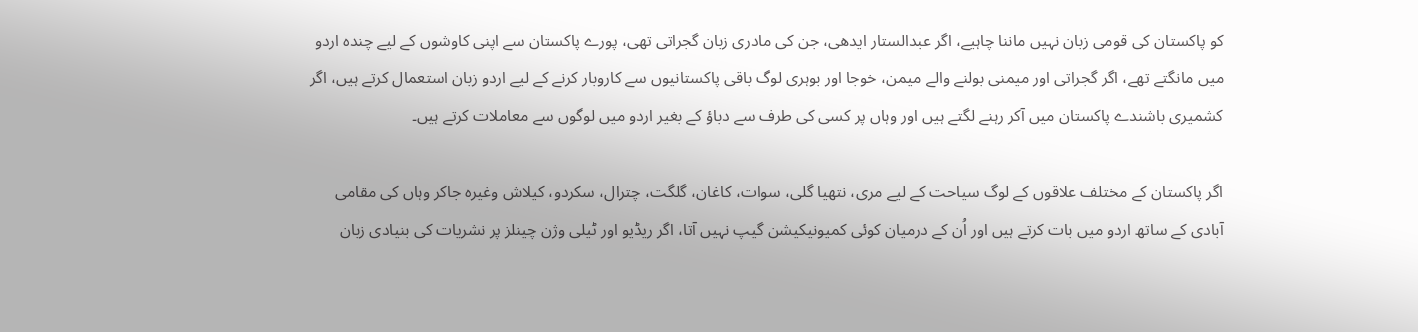کو پاکستان کی قومی زبان نہیں ماننا چاہیے، اگر عبدالستار ایدھی، جن کی مادری زبان گجراتی تھی، پورے پاکستان سے اپنی کاوشوں کے لیے چندہ اردو میں مانگتے تھے، اگر گجراتی اور میمنی بولنے والے میمن، خوجا اور بوہری لوگ باقی پاکستانیوں سے کاروبار کرنے کے لیے اردو زبان استعمال کرتے ہیں، اگر کشمیری باشندے پاکستان میں آکر رہنے لگتے ہیں اور وہاں پر کسی کی طرف سے دباؤ کے بغیر اردو میں لوگوں سے معاملات کرتے ہیں۔

اگر پاکستان کے مختلف علاقوں کے لوگ سیاحت کے لیے مری، نتھیا گلی، سوات، کاغان، گلگت، چترال، سکردو، کیلاش وغیرہ جاکر وہاں کی مقامی آبادی کے ساتھ اردو میں بات کرتے ہیں اور اُن کے درمیان کوئی کمیونیکیشن گیپ نہیں آتا، اگر ریڈیو اور ٹیلی وژن چینلز پر نشریات کی بنیادی زبان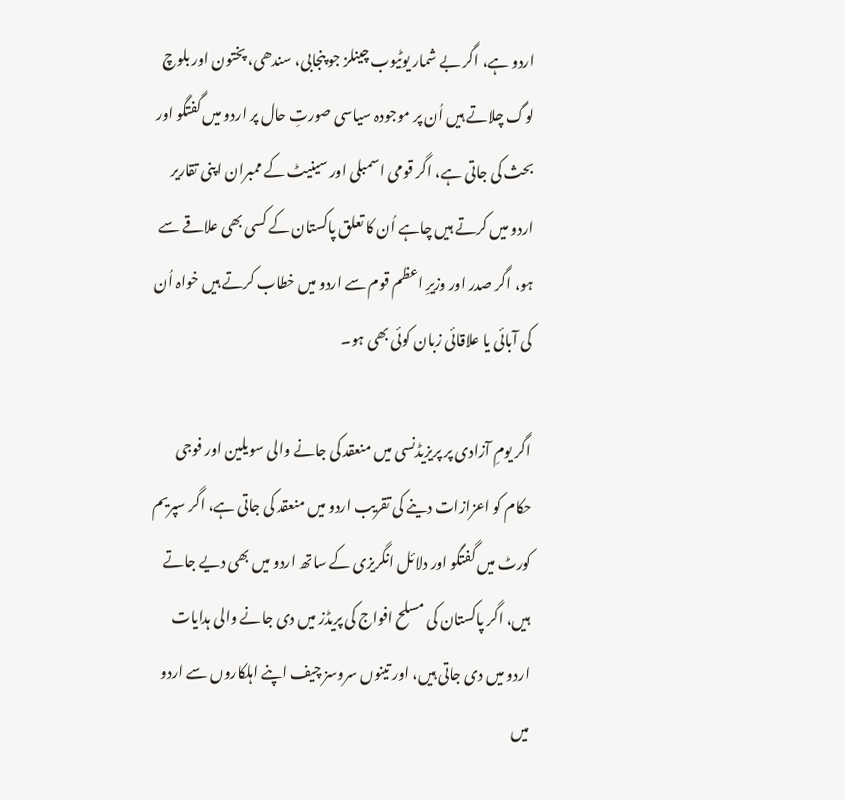اردو ہے، اگر بے شمار یوٹیوب چینلز جو پنجابی، سندھی، پختون اور بلوچ لوگ چلاتے ہیں اُن پر موجودہ سیاسی صورتِ حال پر اردو میں گفتگو اور بحث کی جاتی ہے، اگر قومی اسمبلی اور سینیٹ کے ممبران اپنی تقاریر اردو میں کرتے ہیں چاہے اُن کا تعلق پاکستان کے کسی بھی علاقے سے ہو، اگر صدر اور وزیرِ اعظم قوم سے اردو میں خطاب کرتے ہیں خواہ اُن کی آبائی یا علاقائی زبان کوئی بھی ہو۔

اگر یومِ آزادی پر پریزیڈنسی میں منعقد کی جانے والی سویلین اور فوجی حکام کو اعزازات دینے کی تقریب اردو میں منعقد کی جاتی ہے، اگر سپریم کورٹ میں گفتگو اور دلائل انگریزی کے ساتھ اردو میں بھی دیے جاتے ہیں، اگر پاکستان کی مسلح افواج کی پریڈز میں دی جانے والی ہدایات اردو میں دی جاتی ہیں، اور تینوں سروسز چیف اپنے اہلکاروں سے اردو میں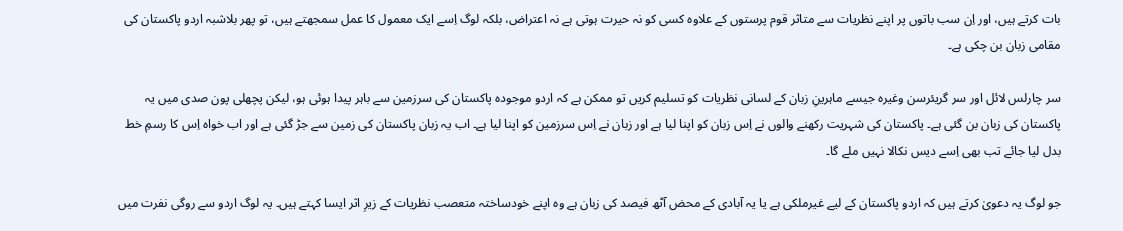بات کرتے ہیں، اور اِن سب باتوں پر اپنے نظریات سے متاثر قوم پرستوں کے علاوہ کسی کو نہ حیرت ہوتی ہے نہ اعتراض، بلکہ لوگ اِسے ایک معمول کا عمل سمجھتے ہیں، تو پھر بلاشبہ اردو پاکستان کی مقامی زبان بن چکی ہے۔

سر چارلس لائل اور سر گریئرسن وغیرہ جیسے ماہرینِ زبان کے لسانی نظریات کو تسلیم کریں تو ممکن ہے کہ اردو موجودہ پاکستان کی سرزمین سے باہر پیدا ہوئی ہو، لیکن پچھلی پون صدی میں یہ پاکستان کی زبان بن گئی ہے۔ پاکستان کی شہریت رکھنے والوں نے اِس زبان کو اپنا لیا ہے اور زبان نے اِس سرزمین کو اپنا لیا ہے۔ اب یہ زبان پاکستان کی زمین سے جڑ گئی ہے اور اب خواہ اِس کا رسمِ خط بدل لیا جائے تب بھی اِسے دیس نکالا نہیں ملے گا۔

جو لوگ یہ دعویٰ کرتے ہیں کہ اردو پاکستان کے لیے غیرملکی ہے یا یہ آبادی کے محض آٹھ فیصد کی زبان ہے وہ اپنے خودساختہ متعصب نظریات کے زیرِ اثر ایسا کہتے ہیں۔ یہ لوگ اردو سے روگی نفرت میں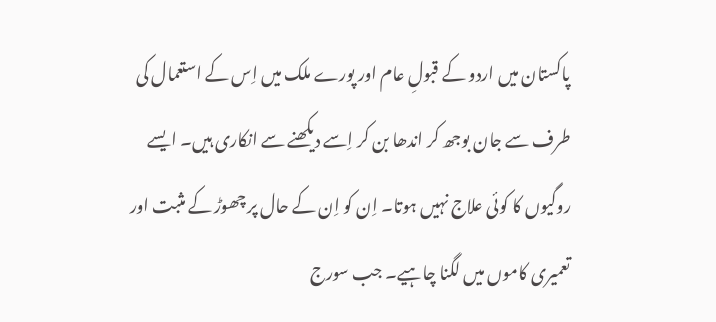پاکستان میں اردو کے قبولِ عام اور پورے ملک میں اِس کے استعمال کی طرف سے جان بوجھ کر اندھا بن کر اِسے دیکھنے سے انکاری ہیں۔ ایسے روگیوں کا کوئی علاج نہیں ہوتا۔ اِن کو اِن کے حال پر چھوڑ کے مثبت اور تعمیری کاموں میں لگنا چاہیے۔ جب سورج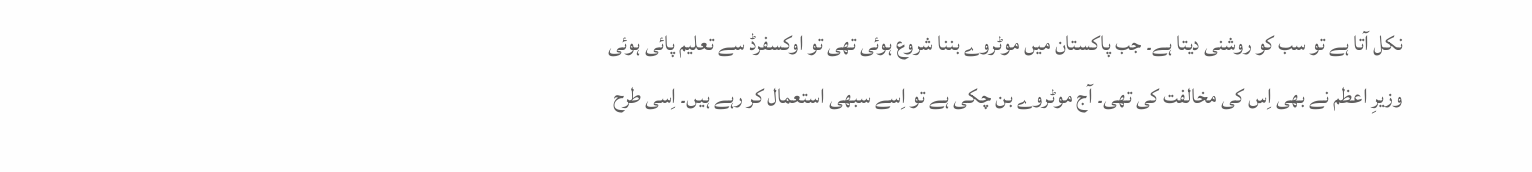نکل آتا ہے تو سب کو روشنی دیتا ہے۔ جب پاکستان میں موٹروے بننا شروع ہوئی تھی تو اوکسفرڈ سے تعلیم پائی ہوئی وزیرِ اعظم نے بھی اِس کی مخالفت کی تھی۔ آج موٹروے بن چکی ہے تو اِسے سبھی استعمال کر رہے ہیں۔ اِسی طرح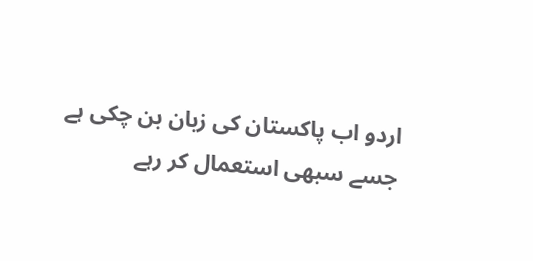اردو اب پاکستان کی زبان بن چکی ہے جسے سبھی استعمال کر رہے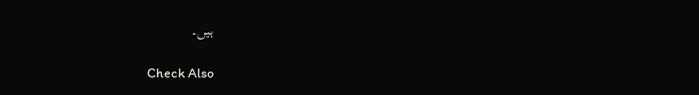ہیں۔

Check Also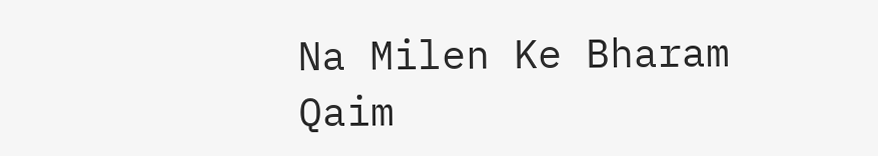Na Milen Ke Bharam Qaim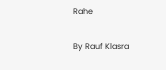Rahe

By Rauf Klasra